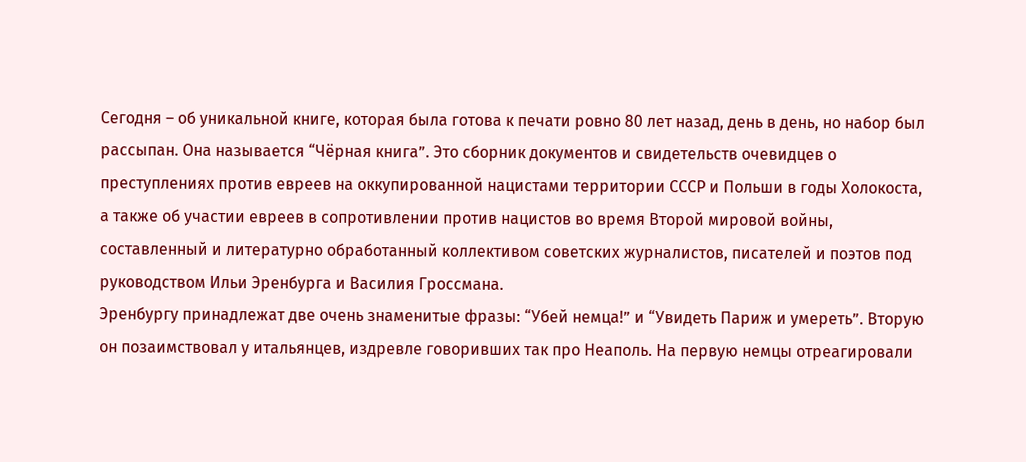Сегодня – об уникальной книге, которая была готова к печати ровно 80 лет назад, день в день, но набор был рассыпан. Она называется “Чёрная книга”. Это сборник документов и свидетельств очевидцев о преступлениях против евреев на оккупированной нацистами территории СССР и Польши в годы Холокоста, а также об участии евреев в сопротивлении против нацистов во время Второй мировой войны, составленный и литературно обработанный коллективом советских журналистов, писателей и поэтов под руководством Ильи Эренбурга и Василия Гроссмана.
Эренбургу принадлежат две очень знаменитые фразы: “Убей немца!” и “Увидеть Париж и умереть”. Вторую он позаимствовал у итальянцев, издревле говоривших так про Неаполь. На первую немцы отреагировали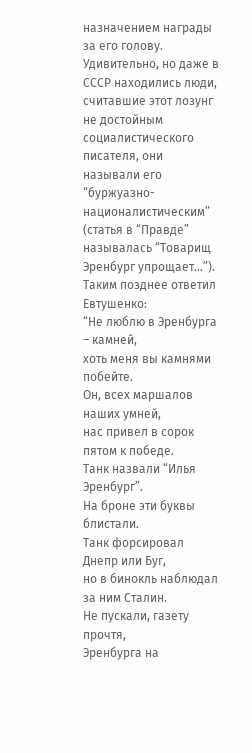назначением награды за его голову. Удивительно, но даже в СССР находились люди, считавшие этот лозунг не достойным социалистического писателя, они называли его “буржуазно-националистическим” (статья в “Правде” называлась “Товарищ Эренбург упрощает…”). Таким позднее ответил Евтушенко:
“Не люблю в Эренбурга – камней,
хоть меня вы камнями побейте.
Он, всех маршалов наших умней,
нас привел в сорок пятом к победе.
Танк назвали “Илья Эренбург”.
На броне эти буквы блистали.
Танк форсировал Днепр или Буг,
но в бинокль наблюдал за ним Сталин.
Не пускали, газету прочтя,
Эренбурга на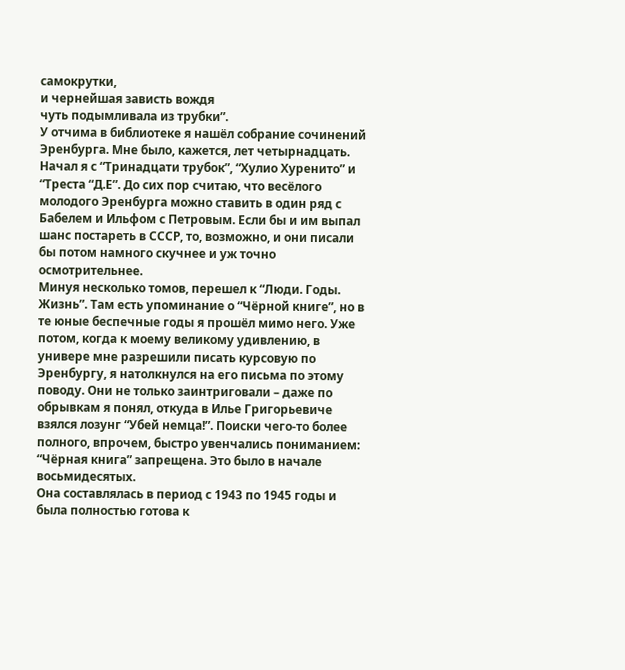самокрутки,
и чернейшая зависть вождя
чуть подымливала из трубки”.
У отчима в библиотеке я нашёл собрание сочинений Эренбурга. Мне было, кажется, лет четырнадцать. Начал я с “Тринадцати трубок”, “Хулио Хуренито” и “Треста “Д.Е”. До сих пор считаю, что весёлого молодого Эренбурга можно ставить в один ряд с Бабелем и Ильфом с Петровым. Если бы и им выпал шанс постареть в СССР, то, возможно, и они писали бы потом намного скучнее и уж точно осмотрительнее.
Минуя несколько томов, перешел к “Люди. Годы. Жизнь”. Там есть упоминание о “Чёрной книге”, но в те юные беспечные годы я прошёл мимо него. Уже потом, когда к моему великому удивлению, в универе мне разрешили писать курсовую по Эренбургу, я натолкнулся на его письма по этому поводу. Они не только заинтриговали – даже по обрывкам я понял, откуда в Илье Григорьевиче взялся лозунг “Убей немца!”. Поиски чего-то более полного, впрочем, быстро увенчались пониманием: “Чёрная книга” запрещена. Это было в начале восьмидесятых.
Она составлялась в период с 1943 по 1945 годы и была полностью готова к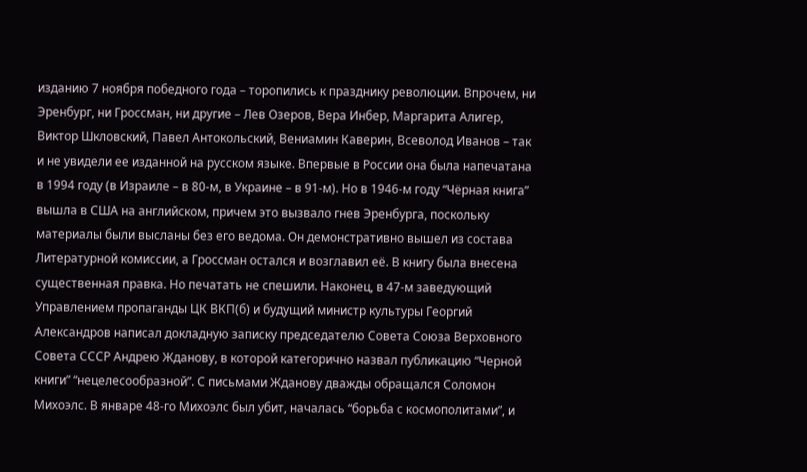изданию 7 ноября победного года – торопились к празднику революции. Впрочем, ни Эренбург, ни Гроссман, ни другие – Лев Озеров, Вера Инбер, Маргарита Алигер, Виктор Шкловский, Павел Антокольский, Вениамин Каверин, Всеволод Иванов – так и не увидели ее изданной на русском языке. Впервые в России она была напечатана в 1994 году (в Израиле – в 80-м, в Украине – в 91-м). Но в 1946-м году “Чёрная книга” вышла в США на английском, причем это вызвало гнев Эренбурга, поскольку материалы были высланы без его ведома. Он демонстративно вышел из состава Литературной комиссии, а Гроссман остался и возглавил её. В книгу была внесена существенная правка. Но печатать не спешили. Наконец, в 47-м заведующий Управлением пропаганды ЦК ВКП(б) и будущий министр культуры Георгий Александров написал докладную записку председателю Совета Союза Верховного Совета СССР Андрею Жданову, в которой категорично назвал публикацию “Черной книги” “нецелесообразной”. С письмами Жданову дважды обращался Соломон Михоэлс. В январе 48-го Михоэлс был убит, началась “борьба с космополитами”, и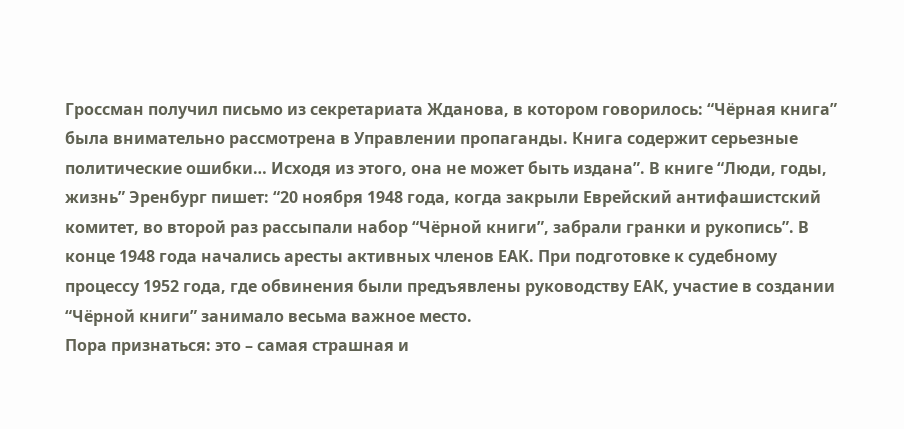Гроссман получил письмо из секретариата Жданова, в котором говорилось: “Чёрная книга” была внимательно рассмотрена в Управлении пропаганды. Книга содержит серьезные политические ошибки… Исходя из этого, она не может быть издана”. В книге “Люди, годы, жизнь” Эренбург пишет: “20 ноября 1948 года, когда закрыли Еврейский антифашистский комитет, во второй раз рассыпали набор “Чёрной книги”, забрали гранки и рукопись”. В конце 1948 года начались аресты активных членов ЕАК. При подготовке к судебному процессу 1952 года, где обвинения были предъявлены руководству ЕАК, участие в создании “Чёрной книги” занимало весьма важное место.
Пора признаться: это – самая страшная и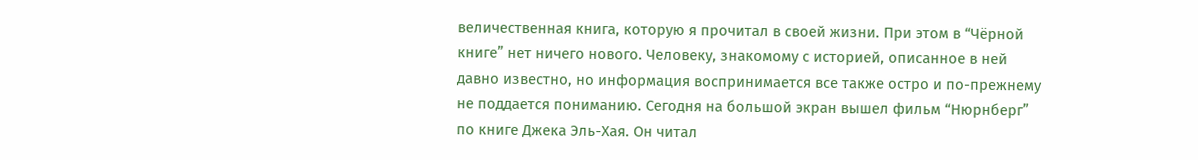величественная книга, которую я прочитал в своей жизни. При этом в “Чёрной книге” нет ничего нового. Человеку, знакомому с историей, описанное в ней давно известно, но информация воспринимается все также остро и по-прежнему не поддается пониманию. Сегодня на большой экран вышел фильм “Нюрнберг” по книге Джека Эль-Хая. Он читал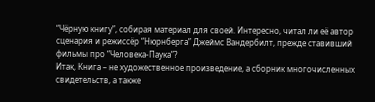“Чёрную книгу”, собирая материал для своей. Интересно, читал ли её автор сценария и режиссёр “Нюрнберга” Джеймс Вандербилт, прежде ставивший фильмы про “Человека-Паука”?
Итак, Книга – не художественное произведение, а сборник многочисленных свидетельств, а также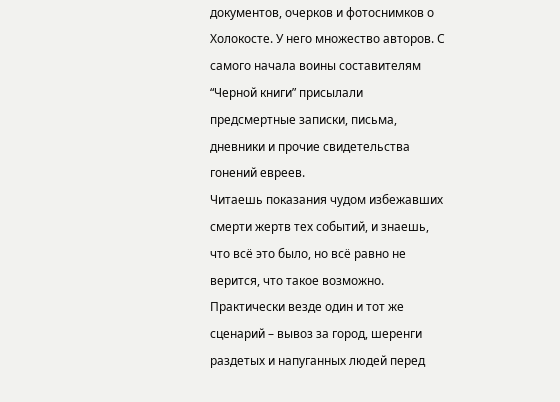документов, очерков и фотоснимков о Холокосте. У него множество авторов. С самого начала воины составителям “Черной книги” присылали предсмертные записки, письма, дневники и прочие свидетельства гонений евреев.
Читаешь показания чудом избежавших смерти жертв тех событий, и знаешь, что всё это было, но всё равно не верится, что такое возможно. Практически везде один и тот же сценарий – вывоз за город, шеренги раздетых и напуганных людей перед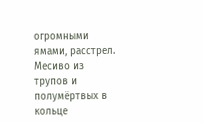огромными ямами, расстрел. Месиво из трупов и полумёртвых в кольце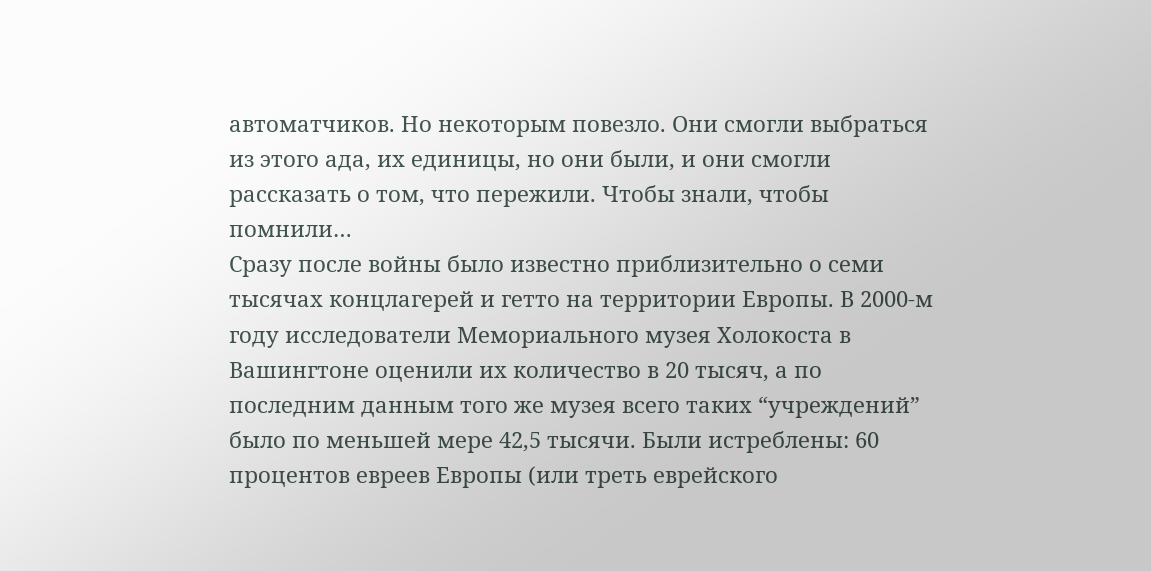автоматчиков. Но некоторым повезло. Они смогли выбраться из этого ада, их единицы, но они были, и они смогли рассказать о том, что пережили. Чтобы знали, чтобы помнили…
Сразу после войны было известно приблизительно о семи тысячах концлагерей и гетто на территории Европы. В 2000-м году исследователи Мемориального музея Холокоста в Вашингтоне оценили их количество в 20 тысяч, а по последним данным того же музея всего таких “учреждений” было по меньшей мере 42,5 тысячи. Были истреблены: 60 процентов евреев Европы (или треть еврейского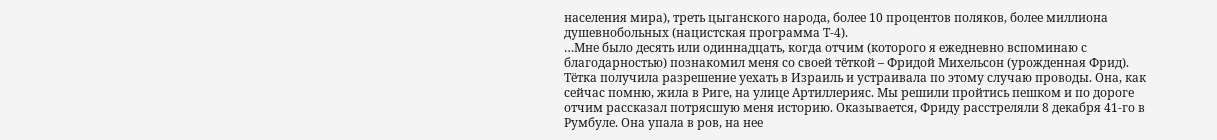населения мира), треть цыганского народа, более 10 процентов поляков, более миллиона душевнобольных (нацистская программа Т-4).
…Мне было десять или одиннадцать, когда отчим (которого я ежедневно вспоминаю с благодарностью) познакомил меня со своей тёткой – Фридой Михельсон (урожденная Фрид). Тётка получила разрешение уехать в Израиль и устраивала по этому случаю проводы. Она, как сейчас помню, жила в Риге, на улице Артиллерияс. Мы решили пройтись пешком и по дороге отчим рассказал потрясшую меня историю. Оказывается, Фриду расстреляли 8 декабря 41-го в Румбуле. Она упала в ров, на нее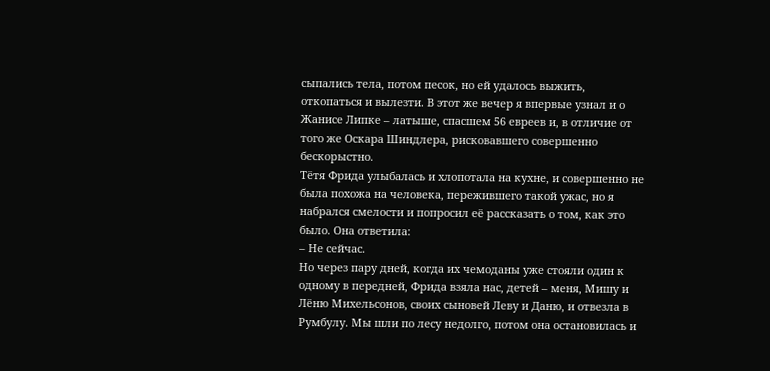сыпались тела, потом песок, но ей удалось выжить, откопаться и вылезти. В этот же вечер я впервые узнал и о Жанисе Липке – латыше, спасшем 56 евреев и, в отличие от того же Оскара Шиндлера, рисковавшего совершенно бескорыстно.
Тётя Фрида улыбалась и хлопотала на кухне, и совершенно не была похожа на человека, пережившего такой ужас, но я набрался смелости и попросил её рассказать о том, как это было. Она ответила:
– Не сейчас.
Но через пару дней, когда их чемоданы уже стояли один к одному в передней, Фрида взяла нас, детей – меня, Мишу и Лёню Михельсонов, своих сыновей Леву и Даню, и отвезла в Румбулу. Мы шли по лесу недолго, потом она остановилась и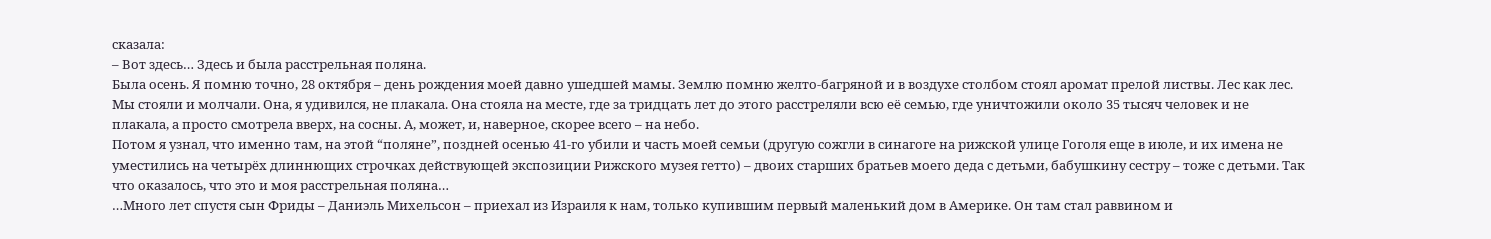сказала:
– Вот здесь… Здесь и была расстрельная поляна.
Была осень. Я помню точно, 28 октября – день рождения моей давно ушедшей мамы. Землю помню желто-багряной и в воздухе столбом стоял аромат прелой листвы. Лес как лес. Мы стояли и молчали. Она, я удивился, не плакала. Она стояла на месте, где за тридцать лет до этого расстреляли всю её семью, где уничтожили около 35 тысяч человек и не плакала, а просто смотрела вверх, на сосны. А, может, и, наверное, скорее всего – на небо.
Потом я узнал, что именно там, на этой “поляне”, поздней осенью 41-го убили и часть моей семьи (другую сожгли в синагоге на рижской улице Гоголя еще в июле, и их имена не уместились на четырёх длиннющих строчках действующей экспозиции Рижского музея гетто) – двоих старших братьев моего деда с детьми, бабушкину сестру – тоже с детьми. Так что оказалось, что это и моя расстрельная поляна…
…Много лет спустя сын Фриды – Даниэль Михельсон – приехал из Израиля к нам, только купившим первый маленький дом в Америке. Он там стал раввином и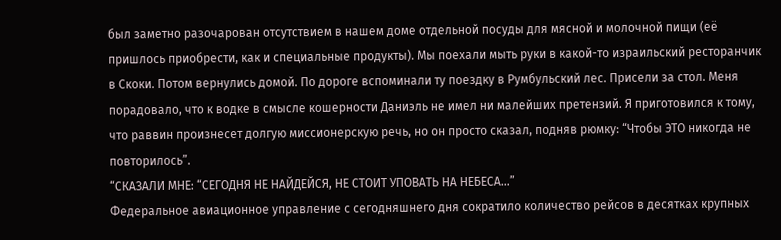был заметно разочарован отсутствием в нашем доме отдельной посуды для мясной и молочной пищи (её пришлось приобрести, как и специальные продукты). Мы поехали мыть руки в какой-то израильский ресторанчик в Скоки. Потом вернулись домой. По дороге вспоминали ту поездку в Румбульский лес. Присели за стол. Меня порадовало, что к водке в смысле кошерности Даниэль не имел ни малейших претензий. Я приготовился к тому, что раввин произнесет долгую миссионерскую речь, но он просто сказал, подняв рюмку: “Чтобы ЭТО никогда не повторилось”.
“СКАЗАЛИ МНЕ: “СЕГОДНЯ НЕ НАЙДЕЙСЯ, НЕ СТОИТ УПОВАТЬ НА НЕБЕСА…”
Федеральное авиационное управление с сегодняшнего дня сократило количество рейсов в десятках крупных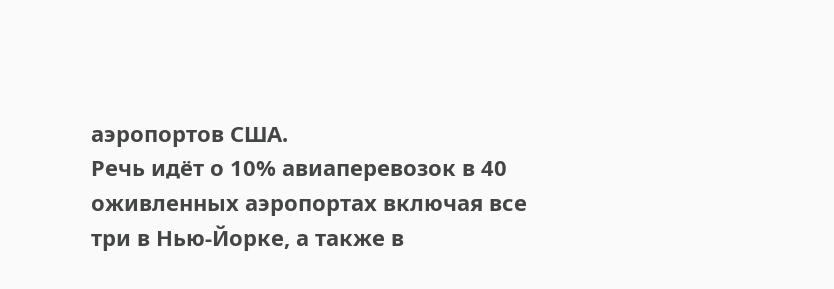аэропортов США.
Речь идёт о 10% авиаперевозок в 40 оживленных аэропортах включая все три в Нью-Йорке, а также в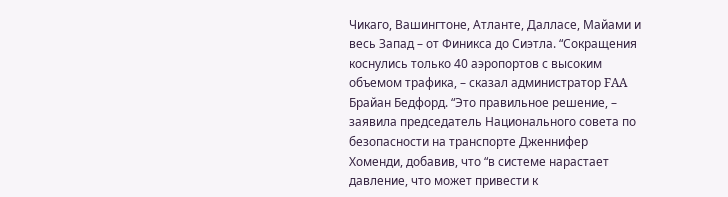Чикаго, Вашингтоне, Атланте, Далласе, Майами и весь Запад – от Финикса до Сиэтла. “Сокращения коснулись только 40 аэропортов с высоким объемом трафика, – сказал администратор FAA Брайан Бедфорд. “Это правильное решение, – заявила председатель Национального совета по безопасности на транспорте Дженнифер Хоменди, добавив, что “в системе нарастает давление, что может привести к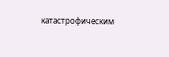катастрофическим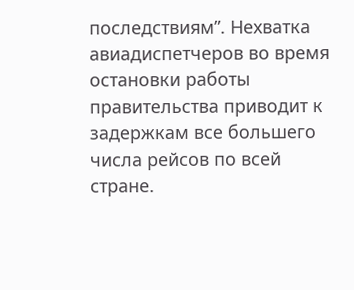последствиям”. Нехватка авиадиспетчеров во время остановки работы правительства приводит к задержкам все большего числа рейсов по всей стране.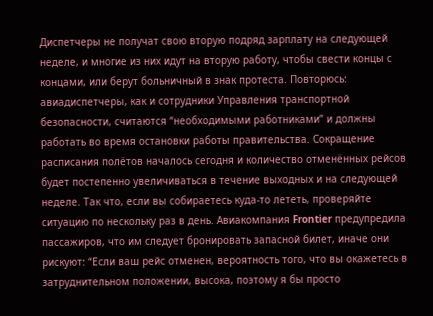Диспетчеры не получат свою вторую подряд зарплату на следующей неделе, и многие из них идут на вторую работу, чтобы свести концы с концами, или берут больничный в знак протеста. Повторюсь: авиадиспетчеры, как и сотрудники Управления транспортной безопасности, считаются “необходимыми работниками” и должны работать во время остановки работы правительства. Сокращение расписания полётов началось сегодня и количество отменённых рейсов будет постепенно увеличиваться в течение выходных и на следующей неделе. Так что, если вы собираетесь куда-то лететь, проверяйте ситуацию по нескольку раз в день. Авиакомпания Frontier предупредила пассажиров, что им следует бронировать запасной билет, иначе они рискуют: “Если ваш рейс отменен, вероятность того, что вы окажетесь в затруднительном положении, высока, поэтому я бы просто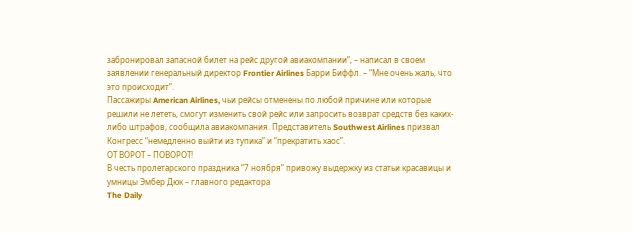забронировал запасной билет на рейс другой авиакомпании”, – написал в своем заявлении генеральный директор Frontier Airlines Барри Биффл. – “Мне очень жаль, что это происходит”.
Пассажиры American Airlines, чьи рейсы отменены по любой причине или которые решили не лететь, смогут изменить свой рейс или запросить возврат средств без каких-либо штрафов, сообщила авиакомпания. Представитель Southwest Airlines призвал Конгресс “немедленно выйти из тупика” и “прекратить хаос”.
ОТ ВОРОТ – ПОВОРОТ!
В честь пролетарского праздника “7 ноября” привожу выдержку из статьи красавицы и умницы Эмбер Дюк – главного редактора
The Daily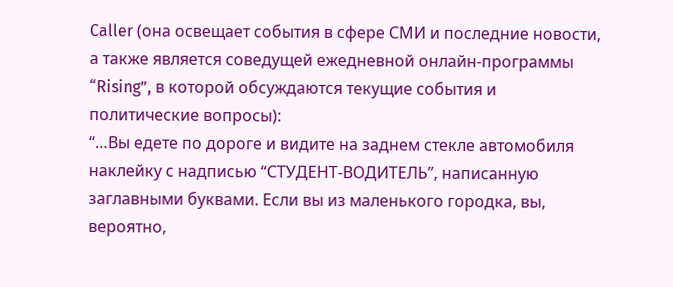Caller (она освещает события в сфере СМИ и последние новости, а также является соведущей ежедневной онлайн-программы “Rising”, в которой обсуждаются текущие события и политические вопросы):
“…Вы едете по дороге и видите на заднем стекле автомобиля наклейку с надписью “СТУДЕНТ-ВОДИТЕЛЬ”, написанную заглавными буквами. Если вы из маленького городка, вы, вероятно,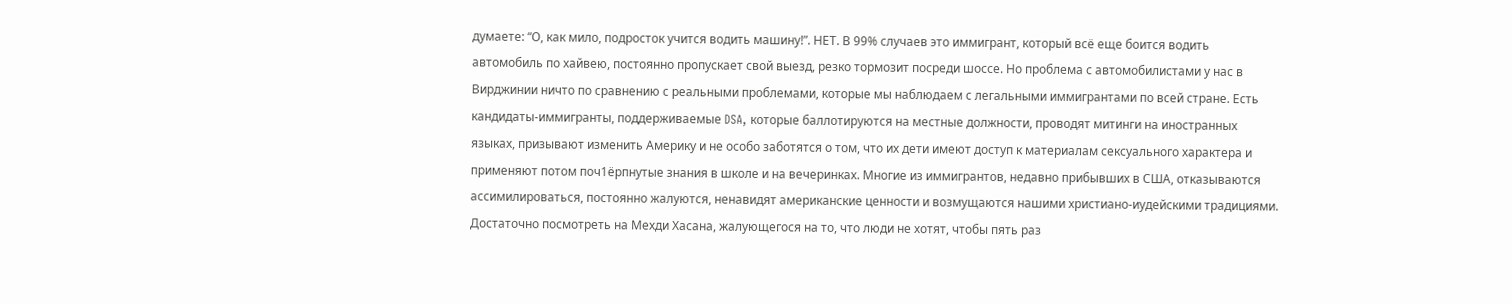думаете: “О, как мило, подросток учится водить машину!”. НЕТ. В 99% случаев это иммигрант, который всё еще боится водить автомобиль по хайвею, постоянно пропускает свой выезд, резко тормозит посреди шоссе. Но проблема с автомобилистами у нас в Вирджинии ничто по сравнению с реальными проблемами, которые мы наблюдаем с легальными иммигрантами по всей стране. Есть кандидаты-иммигранты, поддерживаемые DSA, которые баллотируются на местные должности, проводят митинги на иностранных языках, призывают изменить Америку и не особо заботятся о том, что их дети имеют доступ к материалам сексуального характера и применяют потом поч1ёрпнутые знания в школе и на вечеринках. Многие из иммигрантов, недавно прибывших в США, отказываются ассимилироваться, постоянно жалуются, ненавидят американские ценности и возмущаются нашими христиано-иудейскими традициями. Достаточно посмотреть на Мехди Хасана, жалующегося на то, что люди не хотят, чтобы пять раз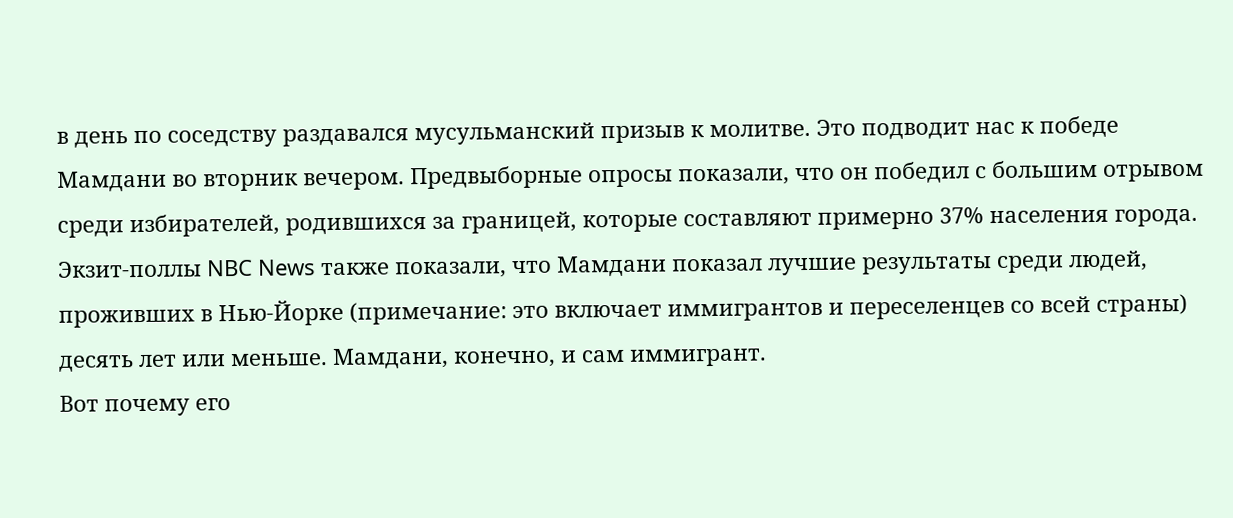в день по соседству раздавался мусульманский призыв к молитве. Это подводит нас к победе Мамдани во вторник вечером. Предвыборные опросы показали, что он победил с большим отрывом среди избирателей, родившихся за границей, которые составляют примерно 37% населения города. Экзит-поллы NBC News также показали, что Мамдани показал лучшие результаты среди людей, проживших в Нью-Йорке (примечание: это включает иммигрантов и переселенцев со всей страны) десять лет или меньше. Мамдани, конечно, и сам иммигрант.
Вот почему его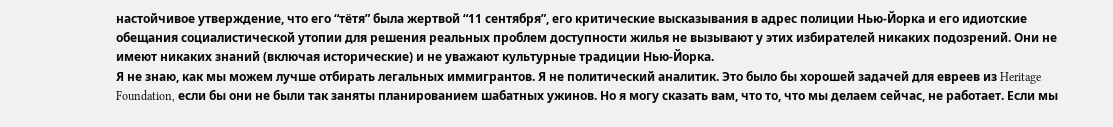настойчивое утверждение, что его “тётя” была жертвой “11 сентября”, его критические высказывания в адрес полиции Нью-Йорка и его идиотские обещания социалистической утопии для решения реальных проблем доступности жилья не вызывают у этих избирателей никаких подозрений. Они не имеют никаких знаний (включая исторические) и не уважают культурные традиции Нью-Йорка.
Я не знаю, как мы можем лучше отбирать легальных иммигрантов. Я не политический аналитик. Это было бы хорошей задачей для евреев из Heritage Foundation, если бы они не были так заняты планированием шабатных ужинов. Но я могу сказать вам, что то, что мы делаем сейчас, не работает. Если мы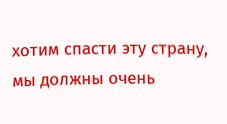хотим спасти эту страну, мы должны очень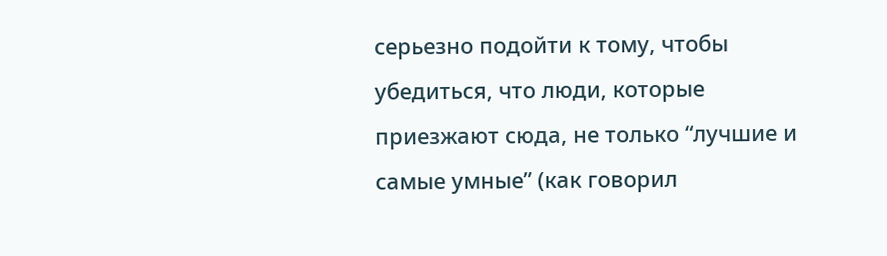серьезно подойти к тому, чтобы убедиться, что люди, которые приезжают сюда, не только “лучшие и самые умные” (как говорил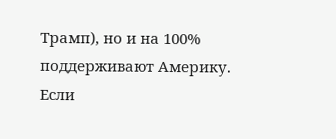Трамп), но и на 100% поддерживают Америку. Если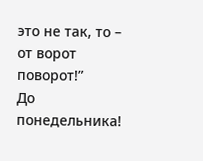это не так, то – от ворот поворот!”
До понедельника!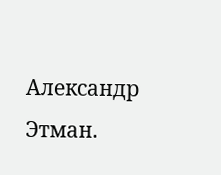Александр Этман.